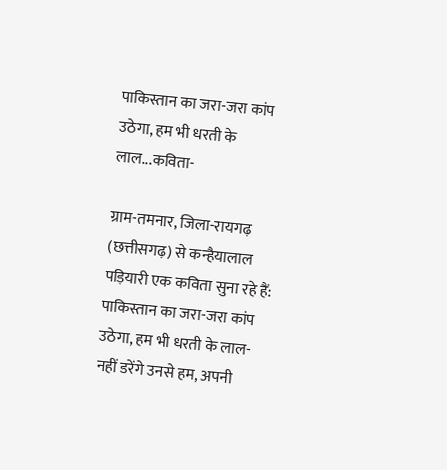पाकिस्तान का जरा-जरा कांप उठेगा, हम भी धरती के लाल...कविता-

ग्राम-तमनार, जिला-रायगढ़ (छत्तीसगढ़) से कन्हैयालाल पड़ियारी एक कविता सुना रहे हैं:
पाकिस्तान का जरा-जरा कांप उठेगा, हम भी धरती के लाल-
नहीं डरेंगे उनसे हम, अपनी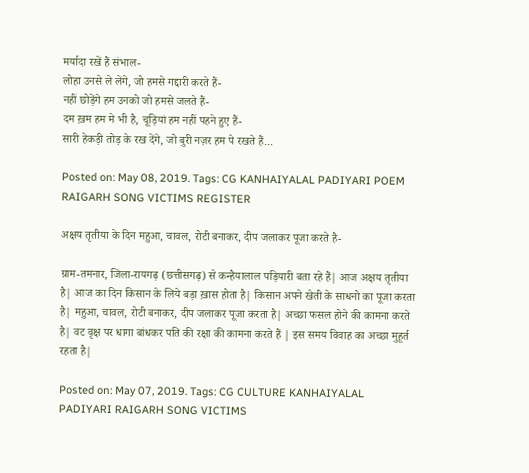मर्यादा रखें हैं संभाल-
लोहा उनसे ले लेंगे, जो हमसे गद्दारी करते हैं-
नहीं छोड़ेंगे हम उनको जो हमसे जलते हैं-
दम ख़म हम मे भी है, चूड़ियां हम नहीं पहने हुए हैं-
सारी हेकड़ी तोड़ के रख देंगे, जो बुरी नज़र हम पे रखते हैं...

Posted on: May 08, 2019. Tags: CG KANHAIYALAL PADIYARI POEM RAIGARH SONG VICTIMS REGISTER

अक्षय तृतीया के दिन महुआ, चावल, रोटी बनाकर, दीप जलाकर पूजा करते है-

ग्राम-तमनार, जिला-रायगढ़ (छत्तीसगढ़) से कन्हैयालाल पड़ियारी बता रहे हैं| आज अक्षय तृतीया है| आज का दिन किसान के लिये बड़ा ख़ास होता है| किसान अपने खेती के साधनो का पूजा करता है| महुआ, चावल, रोटी बनाकर, दीप जलाकर पूजा करता है| अच्छा फसल होने की कामना करते है| वट वृक्ष पर धागा बांधकर पति की रक्षा की कामना करते हैं | इस समय विवाह का अच्छा मुहूर्त रहता है|

Posted on: May 07, 2019. Tags: CG CULTURE KANHAIYALAL PADIYARI RAIGARH SONG VICTIMS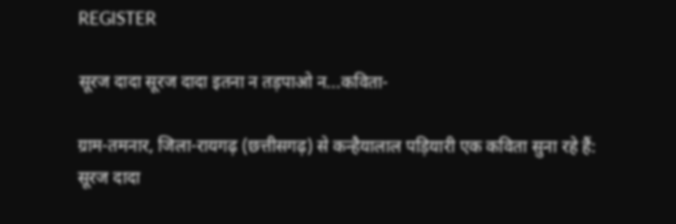REGISTER

सूरज दादा सूरज दादा इतना न तड़पाओ न...कविता-

ग्राम-तमनार, जिला-रायगढ़ (छत्तीसगढ़) से कन्हैयालाल पड़ियारी एक कविता सुना रहे हैं:
सूरज दादा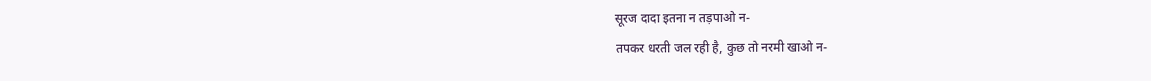सूरज दादा इतना न तड़पाओ न-
तपकर धरती जल रही है, कुछ तो नरमी खाओ न-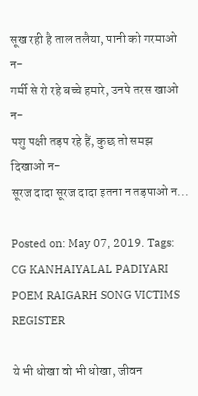सूख रही है ताल तलैया, पानी को गरमाओ न-
गर्मी से रो रहे बच्चे हमारे, उनपे तरस खाओ न-
पशु पक्षी तड़प रहे हैं, कुछ तो समझ दिखाओ न-
सूरज दादा सूरज दादा इतना न तड़पाओ न...

Posted on: May 07, 2019. Tags: CG KANHAIYALAL PADIYARI POEM RAIGARH SONG VICTIMS REGISTER

ये भी धोखा वो भी धोखा, जीवन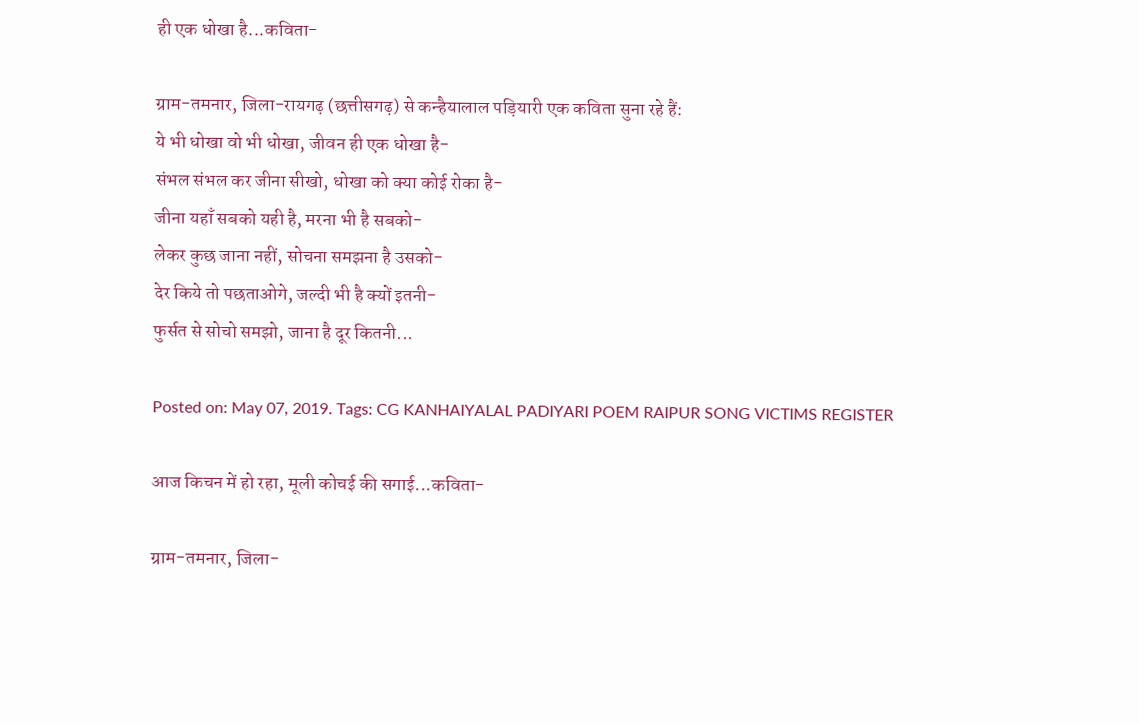ही एक धोखा है...कविता-

ग्राम-तमनार, जिला-रायगढ़ (छत्तीसगढ़) से कन्हैयालाल पड़ियारी एक कविता सुना रहे हैं:
ये भी धोखा वो भी धोखा, जीवन ही एक धोखा है-
संभल संभल कर जीना सीखो, धोखा को क्या कोई रोका है-
जीना यहाँ सबको यही है, मरना भी है सबको-
लेकर कुछ जाना नहीं, सोचना समझना है उसको-
देर किये तो पछताओगे, जल्दी भी है क्यों इतनी-
फुर्सत से सोचो समझो, जाना है दूर कितनी...

Posted on: May 07, 2019. Tags: CG KANHAIYALAL PADIYARI POEM RAIPUR SONG VICTIMS REGISTER

आज किचन में हो रहा, मूली कोचई की सगाई...कविता-

ग्राम-तमनार, जिला-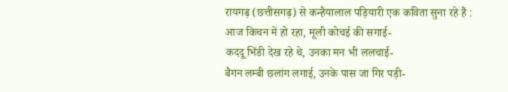रायगढ़ (छत्तीसगढ़) से कन्हैयालाल पड़ियारी एक कविता सुना रहे हैं :
आज किचन में हो रहा, मूली कोचई की सगाई-
कददू भिंडी देख रहे थे, उनका मन भी ललचाई-
बैगन लम्बी छलांग लगाई, उनके पास जा गिर पड़ी-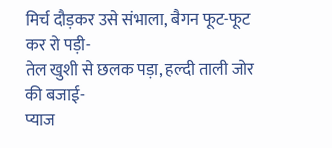मिर्च दौड़कर उसे संभाला, बैगन फूट-फूट कर रो पड़ी-
तेल खुशी से छलक पड़ा, हल्दी ताली जोर की बजाई-
प्याज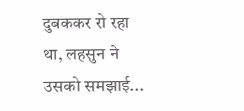दुबककर रो रहा था, लहसुन ने उसको समझाई...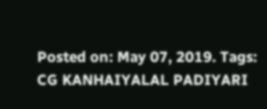Posted on: May 07, 2019. Tags: CG KANHAIYALAL PADIYARI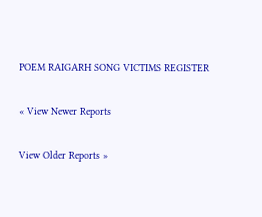POEM RAIGARH SONG VICTIMS REGISTER

« View Newer Reports

View Older Reports »